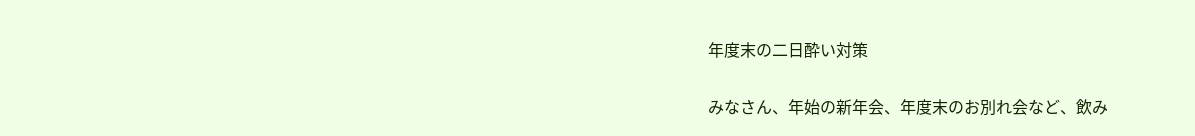年度末の二日酔い対策

みなさん、年始の新年会、年度末のお別れ会など、飲み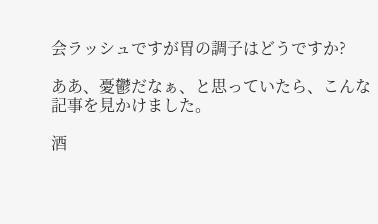会ラッシュですが胃の調子はどうですか?

ああ、憂鬱だなぁ、と思っていたら、こんな記事を見かけました。

酒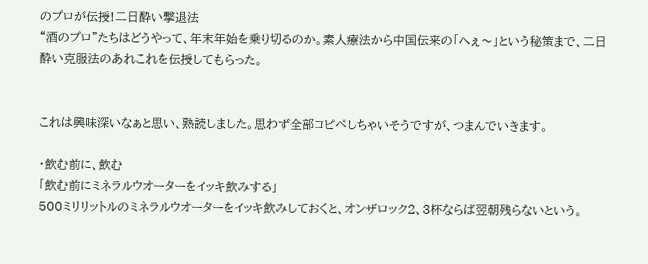のプロが伝授!二日酔い撃退法
“酒のプロ”たちはどうやって、年末年始を乗り切るのか。素人療法から中国伝来の「へぇ〜」という秘策まで、二日酔い克服法のあれこれを伝授してもらった。


これは興味深いなぁと思い、熟読しました。思わず全部コピペしちゃいそうですが、つまんでいきます。

・飲む前に、飲む
「飲む前にミネラルウオーターをイッキ飲みする」
500ミリリットルのミネラルウオーターをイッキ飲みしておくと、オンザロック2、3杯ならば翌朝残らないという。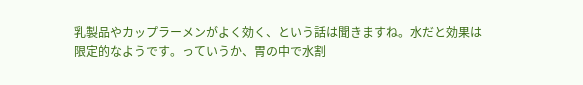乳製品やカップラーメンがよく効く、という話は聞きますね。水だと効果は限定的なようです。っていうか、胃の中で水割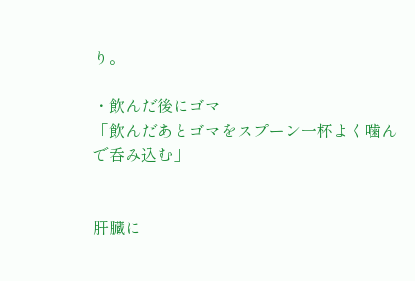り。

・飲んだ後にゴマ
「飲んだあとゴマをスプーン一杯よく噛んで呑み込む」


肝臓に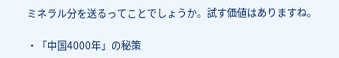ミネラル分を送るってことでしょうか。試す価値はありますね。

・「中国4000年」の秘策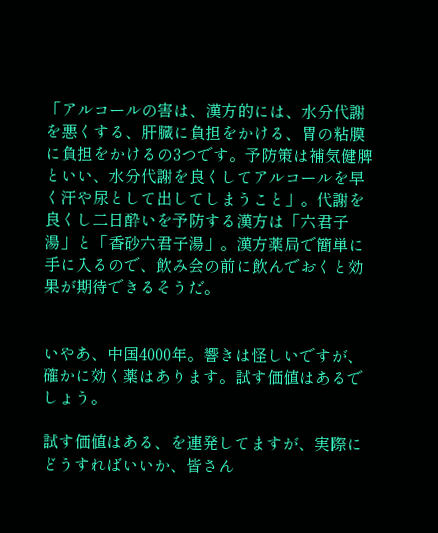「アルコールの害は、漢方的には、水分代謝を悪くする、肝臓に負担をかける、胃の粘膜に負担をかけるの3つです。予防策は補気健脾といい、水分代謝を良くしてアルコールを早く汗や尿として出してしまうこと」。代謝を良くし二日酔いを予防する漢方は「六君子湯」と「香砂六君子湯」。漢方薬局で簡単に手に入るので、飲み会の前に飲んでおくと効果が期待できるそうだ。


いやあ、中国4000年。響きは怪しいですが、確かに効く薬はあります。試す価値はあるでしょう。

試す価値はある、を連発してますが、実際にどうすればいいか、皆さん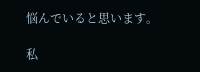悩んでいると思います。

私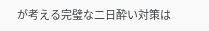が考える完璧な二日酔い対策は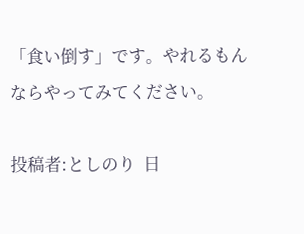「食い倒す」です。やれるもんならやってみてください。

投稿者:としのり  日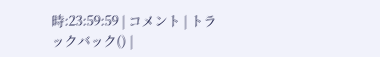時:23:59:59 | コメント | トラックバック() |